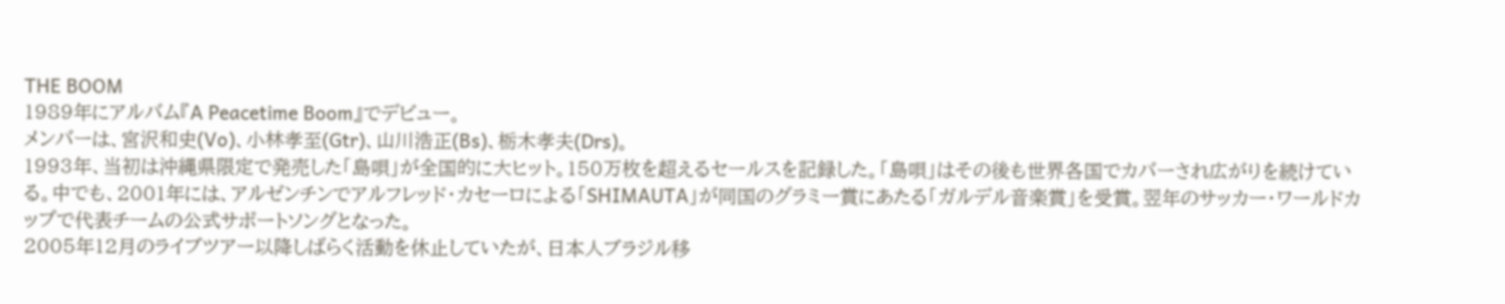THE BOOM
1989年にアルバム『A Peacetime Boom』でデビュー。
メンバーは、宮沢和史(Vo)、小林孝至(Gtr)、山川浩正(Bs)、栃木孝夫(Drs)。
1993年、当初は沖縄県限定で発売した「島唄」が全国的に大ヒット。150万枚を超えるセールスを記録した。「島唄」はその後も世界各国でカバーされ広がりを続けている。中でも、2001年には、アルゼンチンでアルフレッド・カセーロによる「SHIMAUTA」が同国のグラミー賞にあたる「ガルデル音楽賞」を受賞。翌年のサッカー・ワールドカップで代表チームの公式サポートソングとなった。
2005年12月のライブツアー以降しばらく活動を休止していたが、日本人ブラジル移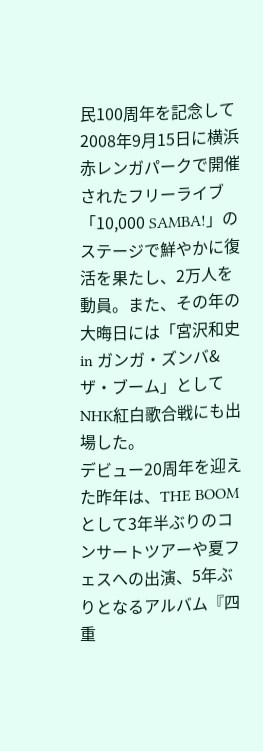民100周年を記念して2008年9月15日に横浜赤レンガパークで開催されたフリーライブ「10,000 SAMBA!」のステージで鮮やかに復活を果たし、2万人を動員。また、その年の大晦日には「宮沢和史 in ガンガ・ズンバ&ザ・ブーム」としてNHK紅白歌合戦にも出場した。
デビュー20周年を迎えた昨年は、THE BOOMとして3年半ぶりのコンサートツアーや夏フェスへの出演、5年ぶりとなるアルバム『四重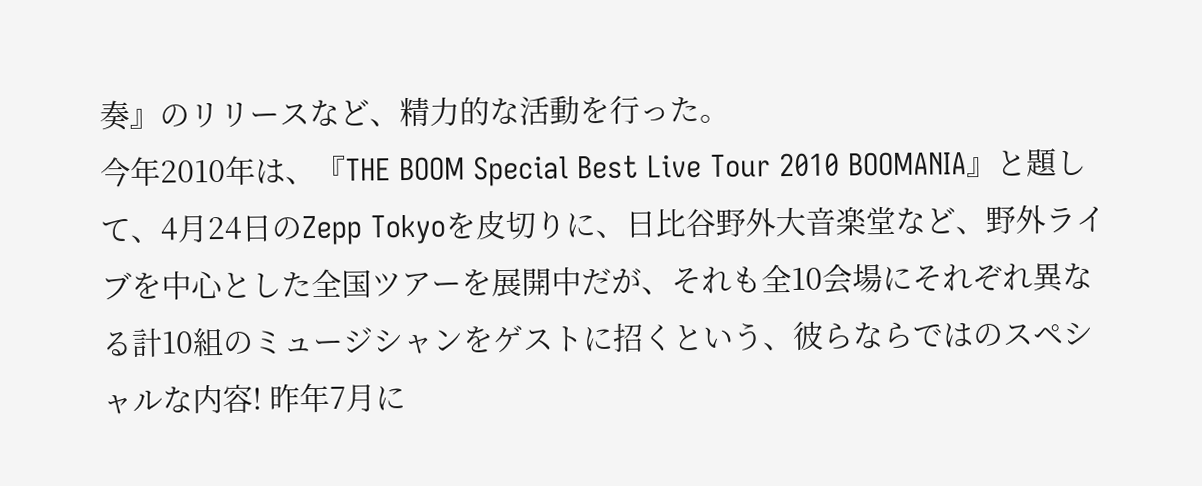奏』のリリースなど、精力的な活動を行った。
今年2010年は、『THE BOOM Special Best Live Tour 2010 BOOMANIA』と題して、4月24日のZepp Tokyoを皮切りに、日比谷野外大音楽堂など、野外ライブを中心とした全国ツアーを展開中だが、それも全10会場にそれぞれ異なる計10組のミュージシャンをゲストに招くという、彼らならではのスペシャルな内容! 昨年7月に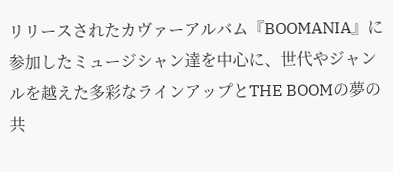リリースされたカヴァーアルバム『BOOMANIA』に参加したミュージシャン達を中心に、世代やジャンルを越えた多彩なラインアップとTHE BOOMの夢の共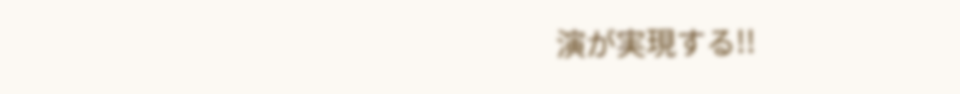演が実現する!!